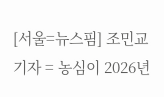[서울=뉴스핌] 조민교 기자 = 농심이 2026년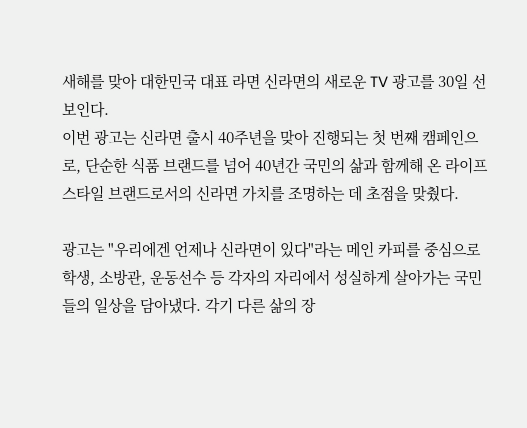새해를 맞아 대한민국 대표 라면 신라면의 새로운 TV 광고를 30일 선보인다.
이번 광고는 신라면 출시 40주년을 맞아 진행되는 첫 번째 캠페인으로, 단순한 식품 브랜드를 넘어 40년간 국민의 삶과 함께해 온 라이프스타일 브랜드로서의 신라면 가치를 조명하는 데 초점을 맞췄다.

광고는 "우리에겐 언제나 신라면이 있다"라는 메인 카피를 중심으로 학생, 소방관, 운동선수 등 각자의 자리에서 성실하게 살아가는 국민들의 일상을 담아냈다. 각기 다른 삶의 장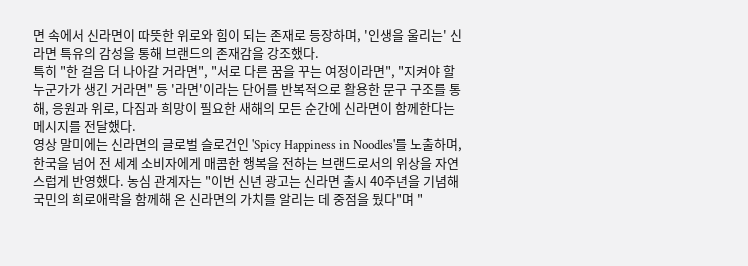면 속에서 신라면이 따뜻한 위로와 힘이 되는 존재로 등장하며, '인생을 울리는' 신라면 특유의 감성을 통해 브랜드의 존재감을 강조했다.
특히 "한 걸음 더 나아갈 거라면", "서로 다른 꿈을 꾸는 여정이라면", "지켜야 할 누군가가 생긴 거라면" 등 '라면'이라는 단어를 반복적으로 활용한 문구 구조를 통해, 응원과 위로, 다짐과 희망이 필요한 새해의 모든 순간에 신라면이 함께한다는 메시지를 전달했다.
영상 말미에는 신라면의 글로벌 슬로건인 'Spicy Happiness in Noodles'를 노출하며, 한국을 넘어 전 세계 소비자에게 매콤한 행복을 전하는 브랜드로서의 위상을 자연스럽게 반영했다. 농심 관계자는 "이번 신년 광고는 신라면 출시 40주년을 기념해 국민의 희로애락을 함께해 온 신라면의 가치를 알리는 데 중점을 뒀다"며 "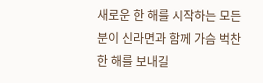새로운 한 해를 시작하는 모든 분이 신라면과 함께 가슴 벅찬 한 해를 보내길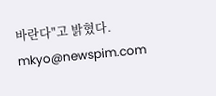바란다"고 밝혔다.
mkyo@newspim.com